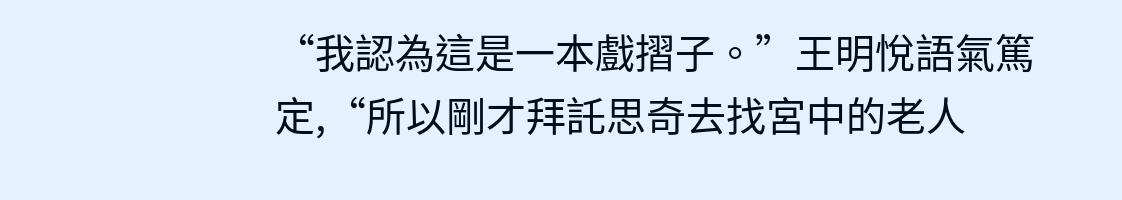“我認為這是一本戲摺子。”王明悅語氣篤定,“所以剛才拜託思奇去找宮中的老人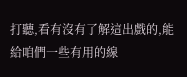打聽,看有沒有了解這出戲的,能給咱們一些有用的線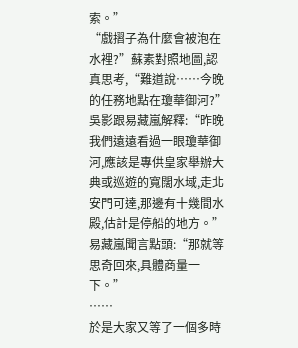索。”
“戲摺子為什麼會被泡在水裡?”蘇素對照地圖,認真思考,“難道說……今晚的任務地點在瓊華御河?”
吳影跟易藏嵐解釋:“昨晚我們遠遠看過一眼瓊華御河,應該是專供皇家舉辦大典或巡遊的寬闊水域,走北安門可達,那邊有十幾間水殿,估計是停船的地方。”
易藏嵐聞言點頭:“那就等思奇回來,具體商量一下。”
……
於是大家又等了一個多時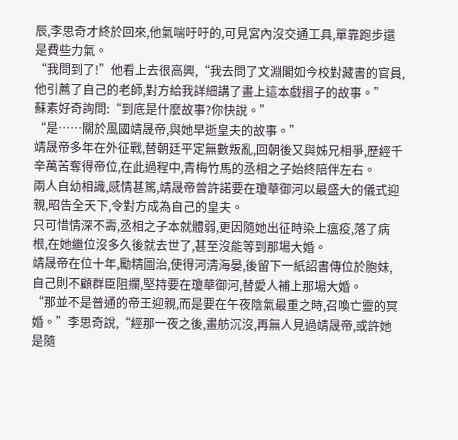辰,李思奇才終於回來,他氣喘吁吁的,可見宮內沒交通工具,單靠跑步還是費些力氣。
“我問到了!”他看上去很高興,“我去問了文淵閣如今校對藏書的官員,他引薦了自己的老師,對方給我詳細講了畫上這本戲摺子的故事。”
蘇素好奇詢問:“到底是什麼故事?你快說。”
“是……關於風國靖晟帝,與她早逝皇夫的故事。”
靖晟帝多年在外征戰,替朝廷平定無數叛亂,回朝後又與姊兄相爭,歷經千辛萬苦奪得帝位,在此過程中,青梅竹馬的丞相之子始終陪伴左右。
兩人自幼相識,感情甚篤,靖晟帝曾許諾要在瓊華御河以最盛大的儀式迎親,昭告全天下,令對方成為自己的皇夫。
只可惜情深不壽,丞相之子本就體弱,更因隨她出征時染上瘟疫,落了病根,在她繼位沒多久後就去世了,甚至沒能等到那場大婚。
靖晟帝在位十年,勵精圖治,使得河清海晏,後留下一紙詔書傳位於胞妹,自己則不顧群臣阻攔,堅持要在瓊華御河,替愛人補上那場大婚。
“那並不是普通的帝王迎親,而是要在午夜陰氣最重之時,召喚亡靈的冥婚。”李思奇說,“經那一夜之後,畫舫沉沒,再無人見過靖晟帝,或許她是隨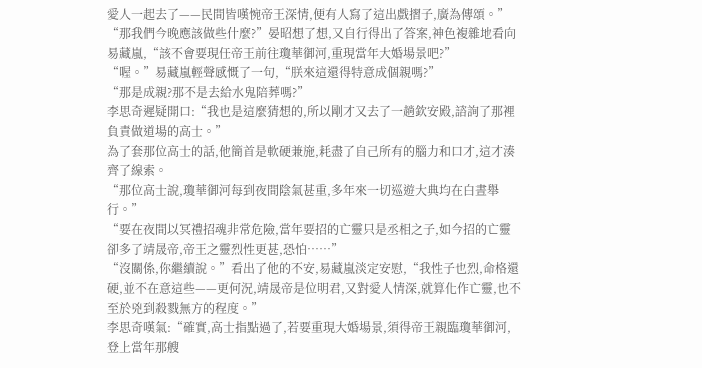愛人一起去了——民間皆嘆惋帝王深情,便有人寫了這出戲摺子,廣為傳頌。”
“那我們今晚應該做些什麼?”晏昭想了想,又自行得出了答案,神色複雜地看向易藏嵐,“該不會要現任帝王前往瓊華御河,重現當年大婚場景吧?”
“喔。”易藏嵐輕聲感慨了一句,“朕來這還得特意成個親嗎?”
“那是成親?那不是去給水鬼陪葬嗎?”
李思奇遲疑開口:“我也是這麼猜想的,所以剛才又去了一趟欽安殿,諮詢了那裡負責做道場的高士。”
為了套那位高士的話,他簡首是軟硬兼施,耗盡了自己所有的腦力和口才,這才湊齊了線索。
“那位高士說,瓊華御河每到夜間陰氣甚重,多年來一切巡遊大典均在白晝舉行。”
“要在夜間以冥禮招魂非常危險,當年要招的亡靈只是丞相之子,如今招的亡靈卻多了靖晟帝,帝王之靈烈性更甚,恐怕……”
“沒關係,你繼續說。”看出了他的不安,易藏嵐淡定安慰,“我性子也烈,命格還硬,並不在意這些——更何況,靖晟帝是位明君,又對愛人情深,就算化作亡靈,也不至於兇到殺戮無方的程度。”
李思奇嘆氣:“確實,高士指點過了,若要重現大婚場景,須得帝王親臨瓊華御河,登上當年那艘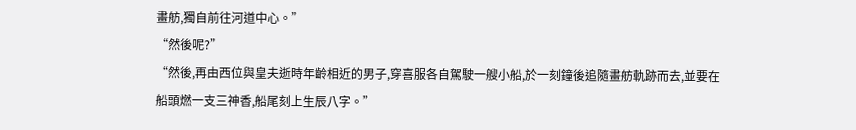畫舫,獨自前往河道中心。”
“然後呢?”
“然後,再由西位與皇夫逝時年齡相近的男子,穿喜服各自駕駛一艘小船,於一刻鐘後追隨畫舫軌跡而去,並要在船頭燃一支三神香,船尾刻上生辰八字。”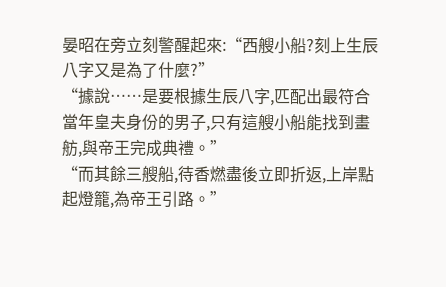晏昭在旁立刻警醒起來:“西艘小船?刻上生辰八字又是為了什麼?”
“據說……是要根據生辰八字,匹配出最符合當年皇夫身份的男子,只有這艘小船能找到畫舫,與帝王完成典禮。”
“而其餘三艘船,待香燃盡後立即折返,上岸點起燈籠,為帝王引路。”